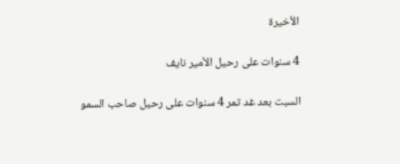الأخيرة

4 سنوات على رحيل الأمير نايف

السبت بعد غد تمر 4 سنوات على رحيل صاحب السمو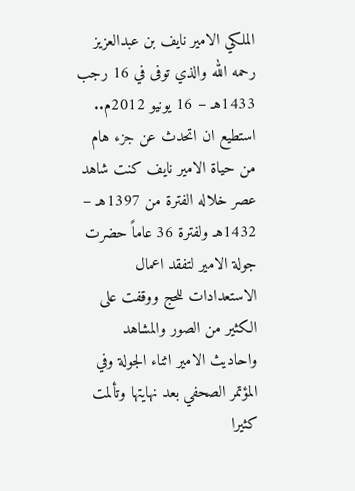الملكي الامير نايف بن عبدالعزيز رحمه الله والذي توفى في 16 رجب 1433هـ – 16 يونيو 2012م.. استطيع ان اتحدث عن جزء هام من حياة الامير نايف كنت شاهد عصر خلاله الفترة من 1397هـ – 1432هـ ولفترة 36 عاماً حضرت جولة الامير لتفقد اعمال الاستعدادات للحج ووقفت على الكثير من الصور والمشاهد واحاديث الامير اثناء الجولة وفي المؤتمر الصحفي بعد نهايتها وتألمت كثيرا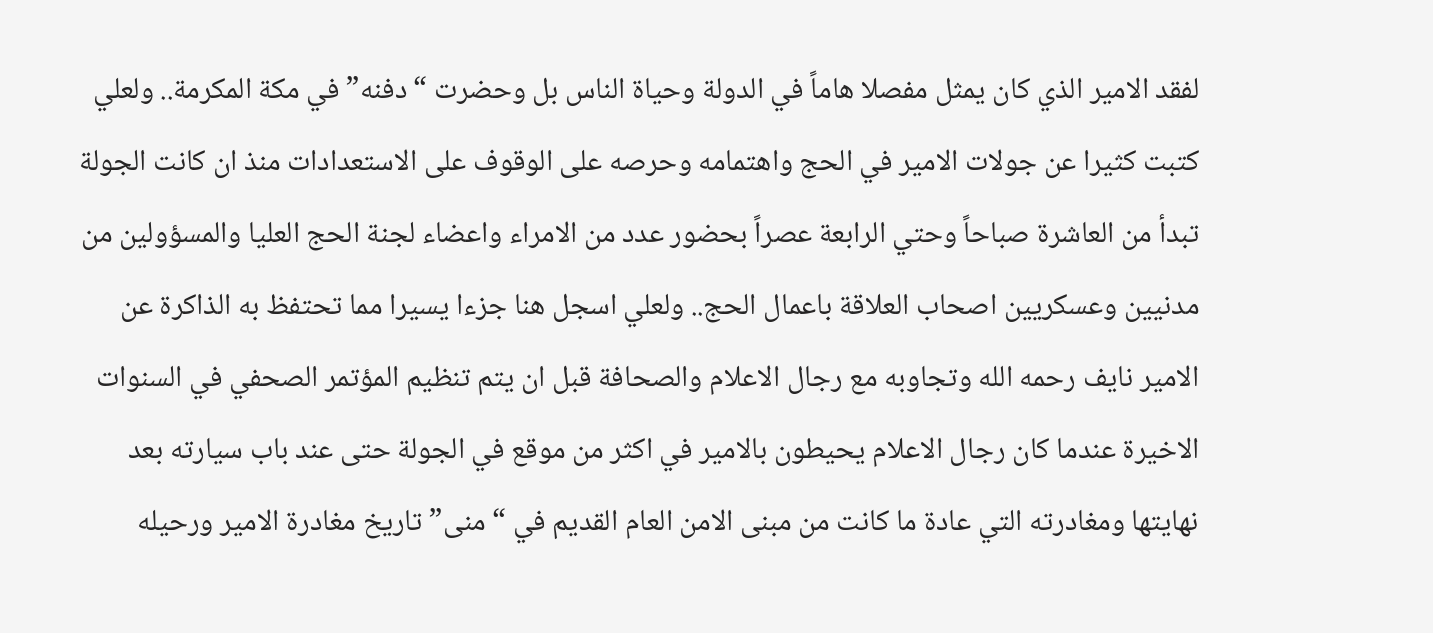لفقد الامير الذي كان يمثل مفصلا هاماً في الدولة وحياة الناس بل وحضرت “دفنه” في مكة المكرمة.. ولعلي كتبت كثيرا عن جولات الامير في الحج واهتمامه وحرصه على الوقوف على الاستعدادات منذ ان كانت الجولة تبدأ من العاشرة صباحاً وحتي الرابعة عصراً بحضور عدد من الامراء واعضاء لجنة الحج العليا والمسؤولين من مدنيين وعسكريين اصحاب العلاقة باعمال الحج.. ولعلي اسجل هنا جزءا يسيرا مما تحتفظ به الذاكرة عن الامير نايف رحمه الله وتجاوبه مع رجال الاعلام والصحافة قبل ان يتم تنظيم المؤتمر الصحفي في السنوات الاخيرة عندما كان رجال الاعلام يحيطون بالامير في اكثر من موقع في الجولة حتى عند باب سيارته بعد نهايتها ومغادرته التي عادة ما كانت من مبنى الامن العام القديم في “منى” تاريخ مغادرة الامير ورحيله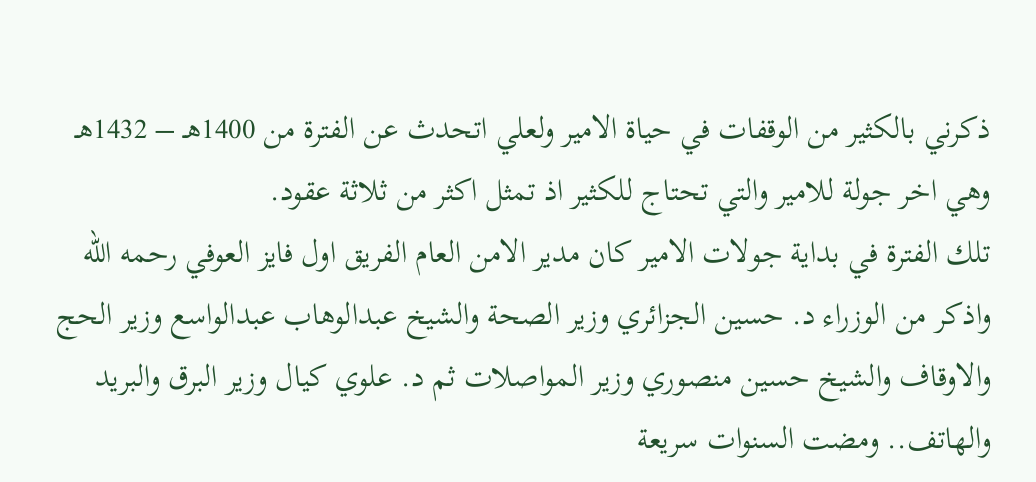ذكرني بالكثير من الوقفات في حياة الامير ولعلي اتحدث عن الفترة من 1400هـ – 1432هـ وهي اخر جولة للامير والتي تحتاج للكثير اذ تمثل اكثر من ثلاثة عقود.
تلك الفترة في بداية جولات الامير كان مدير الامن العام الفريق اول فايز العوفي رحمه الله واذكر من الوزراء د. حسين الجزائري وزير الصحة والشيخ عبدالوهاب عبدالواسع وزير الحج والاوقاف والشيخ حسين منصوري وزير المواصلات ثم د. علوي كيال وزير البرق والبريد والهاتف.. ومضت السنوات سريعة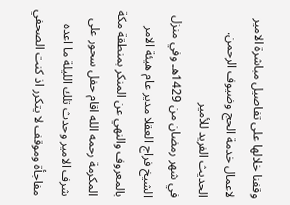وقفنا خلالها على تفاصيل مباشرة الامير لاعمال خدمة الحج وضيوف الرحمن.
الحديث الفريد للأمير
في شهر رمضان من 1429هـ وفي منزل الشيخ فراج العقلا مدير عام هيئة الامر بالمعروف والنهي عن المنكر بمنطقة مكة المكرمة رحمه الله اقام حفل سحور على شرف الامير وحدث تلك الليلة ما اعده مفاجأة وموقف لا يتكرر اذ كنت الصحفي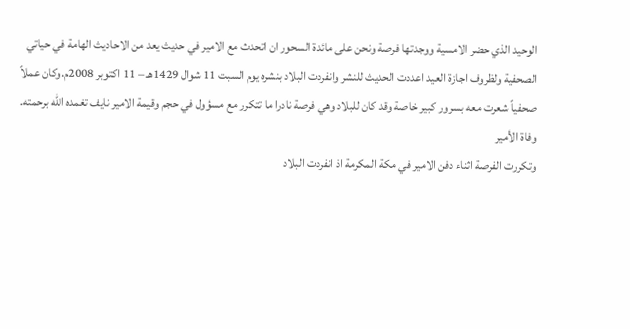الوحيد الذي حضر الامسية ووجدتها فرصة ونحن على مائدة السحور ان اتحدث مع الامير في حديث يعد من الاحاديث الهامة في حياتي الصحفية ولظروف اجازة العيد اعددت الحديث للنشر وانفردت البلاد بنشره يوم السبت 11 شوال 1429هـ – 11 اكتوبر 2008م.وكان عملاً صحفياً شعرت معه بسرور كبير خاصة وقد كان للبلاد وهي فرصة نادرا ما تتكرر مع مسؤول في حجم وقيمة الامير نايف تغمده الله برحمته.
وفاة الأمير
وتكررت الفرصة اثناء دفن الامير في مكة المكرمة اذ انفردت البلاد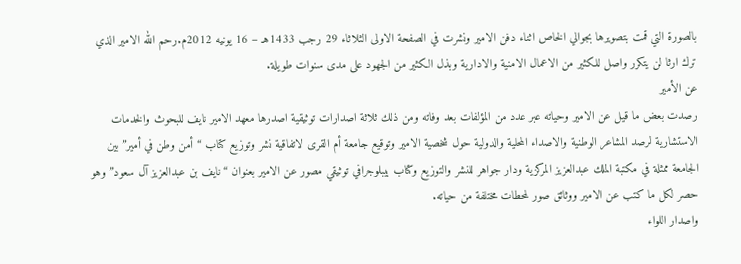بالصورة التي قمت بتصويرها بجوالي الخاص اثناء دفن الامير ونشرت في الصفحة الاولى الثلاثاء 29 رجب 1433هـ – 16 يونيه 2012م.رحم الله الامير الذي ترك ارثا لن يتكرر واصل للكثير من الاعمال الامنية والادارية وبذل الكثير من الجهود على مدى سنوات طويلة.
عن الأمير
رصدت بعض ما قيل عن الامير وحياته عبر عدد من المؤلفات بعد وفاته ومن ذلك ثلاثة اصدارات توثيقية اصدرها معهد الامير نايف للبحوث والخدمات الاستشارية لرصد المشاعر الوطنية والاصداء المحلية والدولية حول شخصية الامير وتوقيع جامعة أم القرى لاتفاقية نشر وتوزيع كتاب “أمن وطن في أمير” بين الجامعة ممثلة في مكتبة الملك عبدالعزيز المركزية ودار جواهر للنشر والتوزيع وكتاب بيبلوجرافي توثيقي مصور عن الامير بعنوان “نايف بن عبدالعزيز آل سعود” وهو حصر لكل ما كتب عن الامير ووثائق صور لمحطات مختلفة من حياته.
واصدار اللواء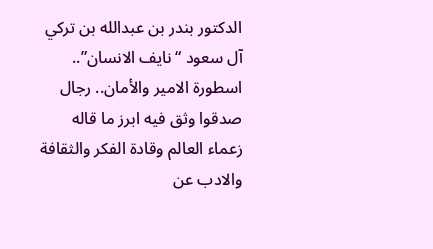الدكتور بندر بن عبدالله بن تركي آل سعود “نايف الانسان”.. اسطورة الامير والأمان.. رجال صدقوا وثق فيه ابرز ما قاله زعماء العالم وقادة الفكر والثقافة والادب عن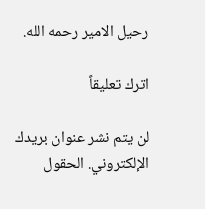رحيل الامير رحمه الله.

اترك تعليقاً

لن يتم نشر عنوان بريدك الإلكتروني. الحقول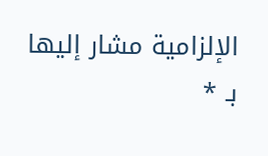الإلزامية مشار إليها بـ *